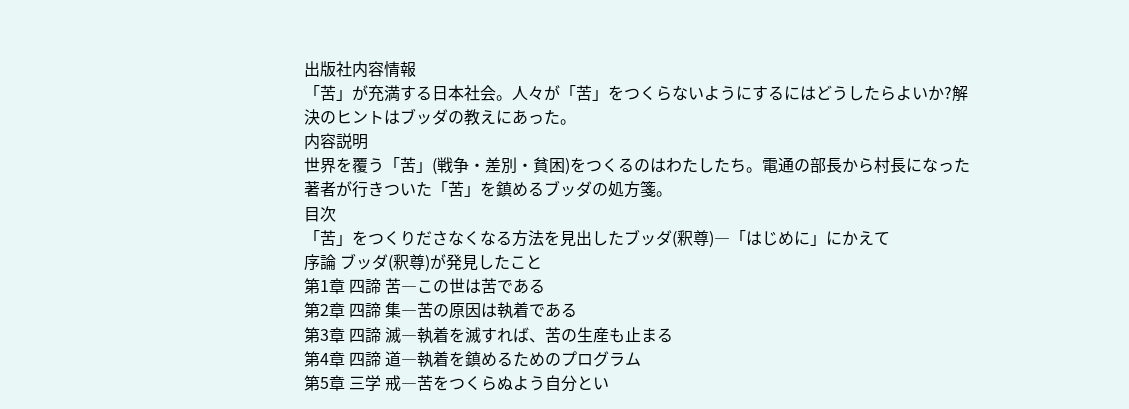出版社内容情報
「苦」が充満する日本社会。人々が「苦」をつくらないようにするにはどうしたらよいか?解決のヒントはブッダの教えにあった。
内容説明
世界を覆う「苦」(戦争・差別・貧困)をつくるのはわたしたち。電通の部長から村長になった著者が行きついた「苦」を鎮めるブッダの処方箋。
目次
「苦」をつくりださなくなる方法を見出したブッダ(釈尊)―「はじめに」にかえて
序論 ブッダ(釈尊)が発見したこと
第1章 四諦 苦―この世は苦である
第2章 四諦 集―苦の原因は執着である
第3章 四諦 滅―執着を滅すれば、苦の生産も止まる
第4章 四諦 道―執着を鎮めるためのプログラム
第5章 三学 戒―苦をつくらぬよう自分とい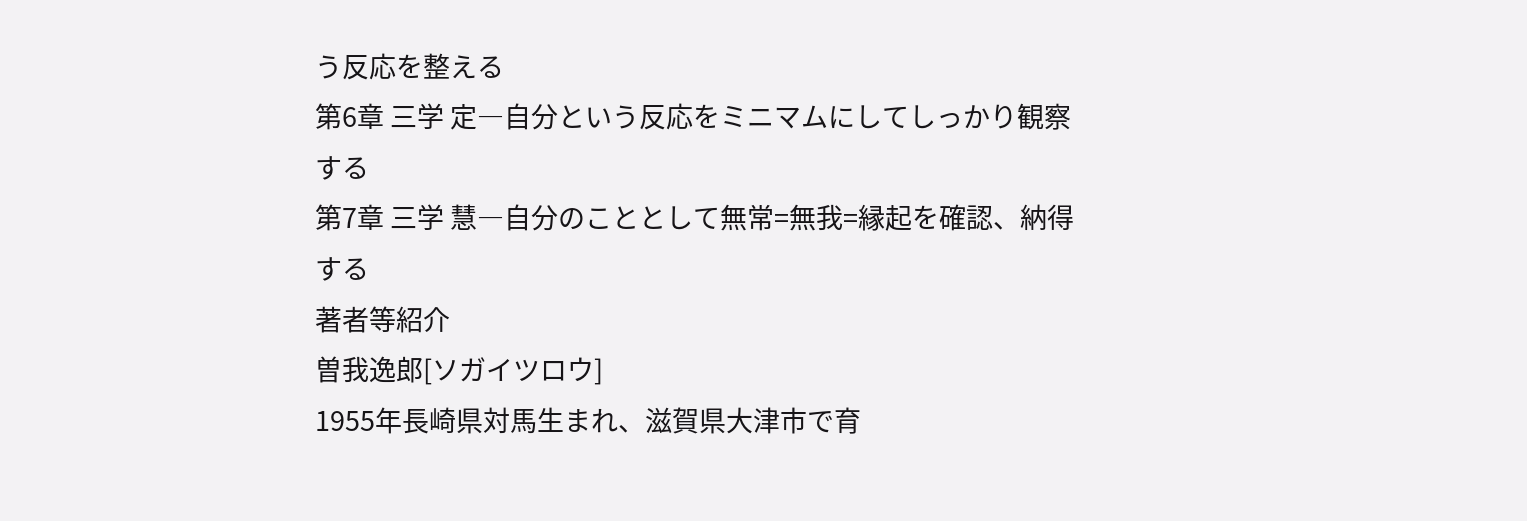う反応を整える
第6章 三学 定―自分という反応をミニマムにしてしっかり観察する
第7章 三学 慧―自分のこととして無常=無我=縁起を確認、納得する
著者等紹介
曽我逸郎[ソガイツロウ]
1955年長崎県対馬生まれ、滋賀県大津市で育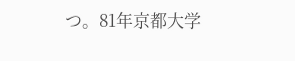つ。81年京都大学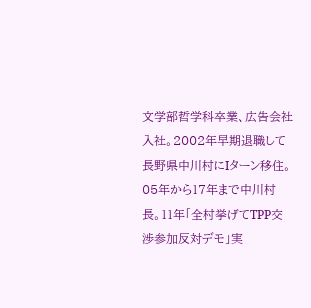文学部哲学科卒業、広告会社入社。2002年早期退職して長野県中川村にIターン移住。05年から17年まで中川村長。11年「全村挙げてTPP交渉参加反対デモ」実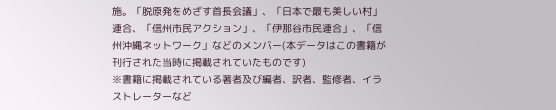施。「脱原発をめざす首長会議」、「日本で最も美しい村」連合、「信州市民アクション」、「伊那谷市民連合」、「信州沖縄ネットワーク」などのメンバー(本データはこの書籍が刊行された当時に掲載されていたものです)
※書籍に掲載されている著者及び編者、訳者、監修者、イラストレーターなど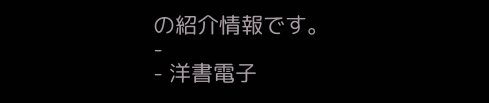の紹介情報です。
-
- 洋書電子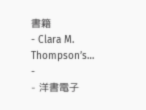書籍
- Clara M. Thompson’s…
-
- 洋書電子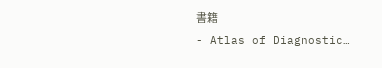書籍
- Atlas of Diagnostic…